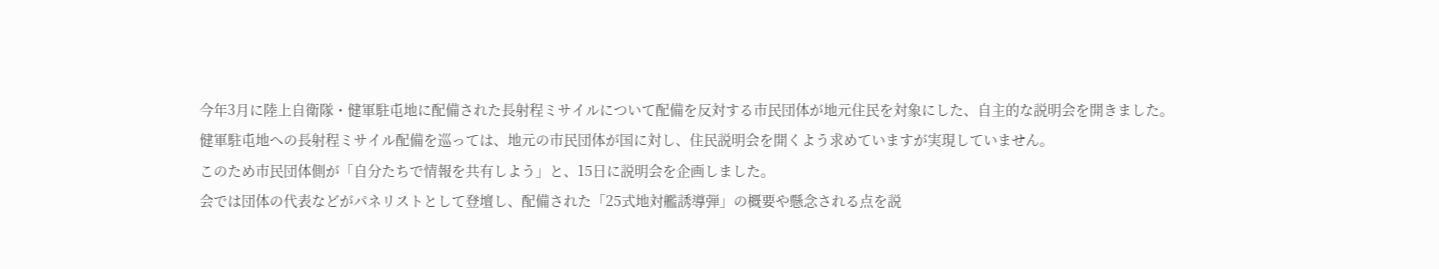今年3月に陸上自衛隊・健軍駐屯地に配備された長射程ミサイルについて配備を反対する市民団体が地元住民を対象にした、自主的な説明会を開きました。
健軍駐屯地への長射程ミサイル配備を巡っては、地元の市民団体が国に対し、住民説明会を開くよう求めていますが実現していません。
このため市民団体側が「自分たちで情報を共有しよう」と、15日に説明会を企画しました。
会では団体の代表などがパネリストとして登壇し、配備された「25式地対艦誘導弾」の概要や懸念される点を説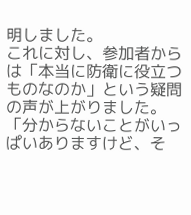明しました。
これに対し、参加者からは「本当に防衛に役立つものなのか」という疑問の声が上がりました。
「分からないことがいっぱいありますけど、そ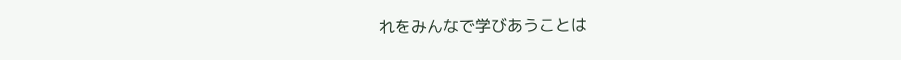れをみんなで学びあうことは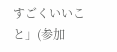すごくいいこと」(参加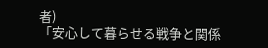者)
「安心して暮らせる戦争と関係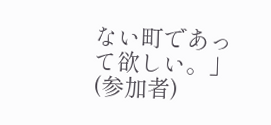ない町であって欲しい。」
(参加者)